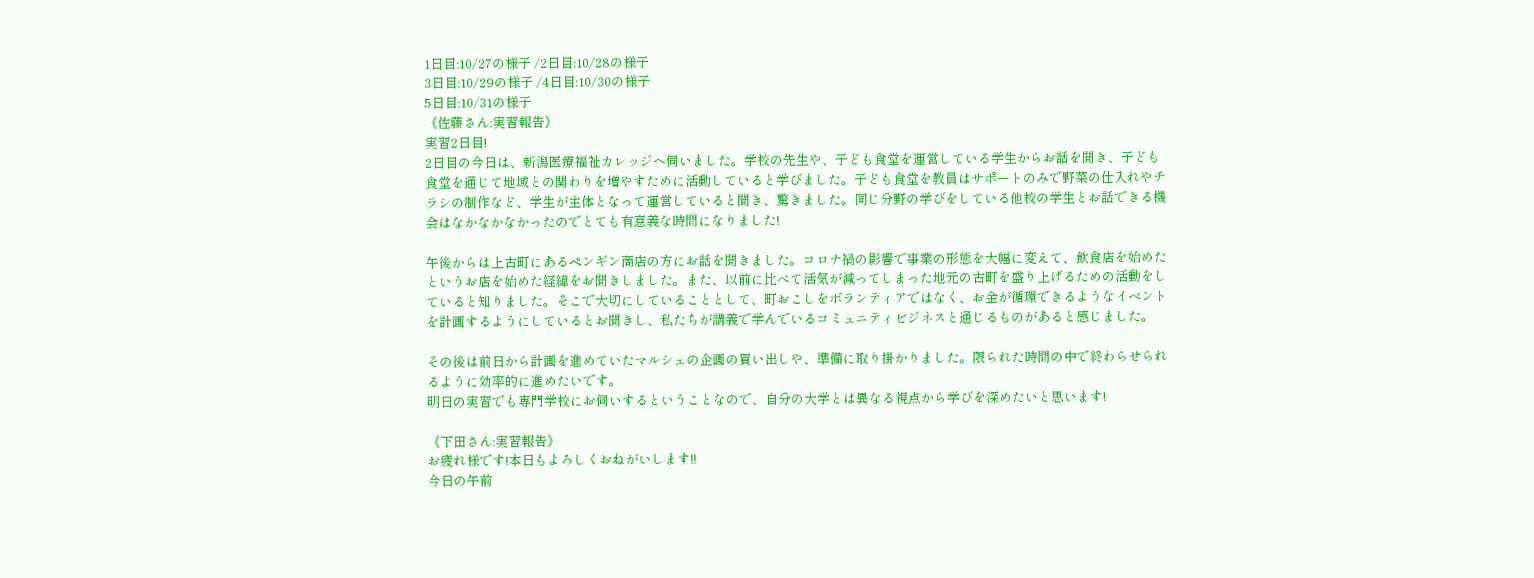1日目:10/27の様子 /2日目:10/28の様子
3日目:10/29の様子 /4日目:10/30の様子
5日目:10/31の様子
《佐藤さん:実習報告》
実習2日目!
2日目の今日は、新潟医療福祉カレッジへ伺いました。学校の先生や、子ども食堂を運営している学生からお話を聞き、子ども食堂を通じて地域との関わりを増やすために活動していると学びました。子ども食堂を教員はサポートのみで野菜の仕入れやチラシの制作など、学生が主体となって運営していると聞き、驚きました。同じ分野の学びをしている他校の学生とお話できる機会はなかなかなかったのでとても有意義な時間になりました!

午後からは上古町にあるペンギン商店の方にお話を聞きました。コロナ禍の影響で事業の形態を大幅に変えて、飲食店を始めたというお店を始めた経緯をお聞きしました。また、以前に比べて活気が減ってしまった地元の古町を盛り上げるための活動をしていると知りました。そこで大切にしていることとして、町おこしをボランティアではなく、お金が循環できるようなイベントを計画するようにしているとお聞きし、私たちが講義で学んでいるコミュニティビジネスと通じるものがあると感じました。

その後は前日から計画を進めていたマルシェの企画の買い出しや、準備に取り掛かりました。限られた時間の中で終わらせられるように効率的に進めたいです。
明日の実習でも専門学校にお伺いするということなので、自分の大学とは異なる視点から学びを深めたいと思います!

《下田さん:実習報告》
お疲れ様です!本日もよろしくおねがいします!!
今日の午前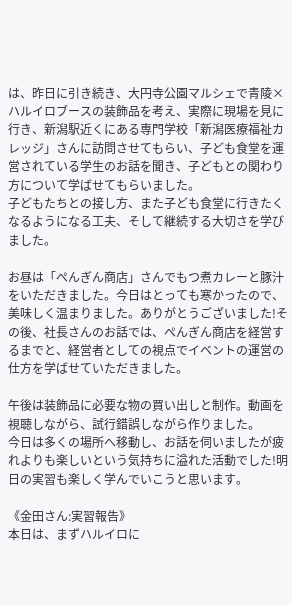は、昨日に引き続き、大円寺公園マルシェで青陵×ハルイロブースの装飾品を考え、実際に現場を見に行き、新潟駅近くにある専門学校「新潟医療福祉カレッジ」さんに訪問させてもらい、子ども食堂を運営されている学生のお話を聞き、子どもとの関わり方について学ばせてもらいました。
子どもたちとの接し方、また子ども食堂に行きたくなるようになる工夫、そして継続する大切さを学びました。

お昼は「ぺんぎん商店」さんでもつ煮カレーと豚汁をいただきました。今日はとっても寒かったので、美味しく温まりました。ありがとうございました!その後、社長さんのお話では、ぺんぎん商店を経営するまでと、経営者としての視点でイベントの運営の仕方を学ばせていただきました。

午後は装飾品に必要な物の買い出しと制作。動画を視聴しながら、試行錯誤しながら作りました。
今日は多くの場所へ移動し、お話を伺いましたが疲れよりも楽しいという気持ちに溢れた活動でした!明日の実習も楽しく学んでいこうと思います。

《金田さん:実習報告》
本日は、まずハルイロに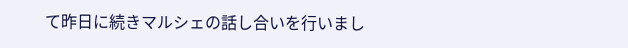て昨日に続きマルシェの話し合いを行いまし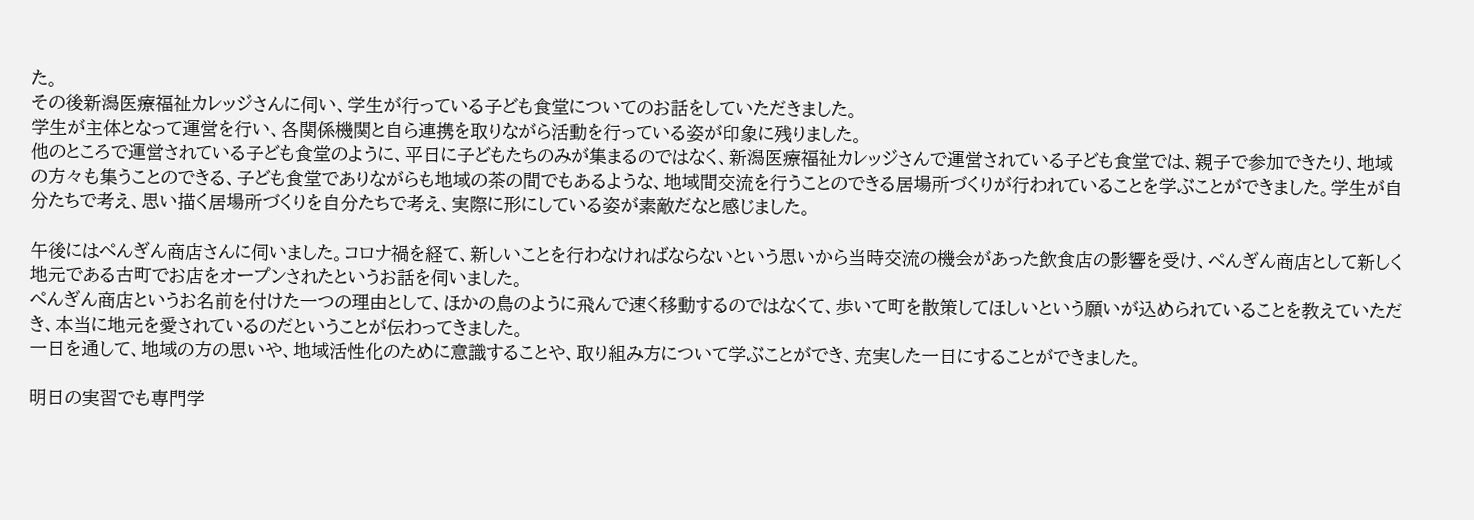た。
その後新潟医療福祉カレッジさんに伺い、学生が行っている子ども食堂についてのお話をしていただきました。
学生が主体となって運営を行い、各関係機関と自ら連携を取りながら活動を行っている姿が印象に残りました。
他のところで運営されている子ども食堂のように、平日に子どもたちのみが集まるのではなく、新潟医療福祉カレッジさんで運営されている子ども食堂では、親子で参加できたり、地域の方々も集うことのできる、子ども食堂でありながらも地域の茶の間でもあるような、地域間交流を行うことのできる居場所づくりが行われていることを学ぶことができました。学生が自分たちで考え、思い描く居場所づくりを自分たちで考え、実際に形にしている姿が素敵だなと感じました。

午後にはぺんぎん商店さんに伺いました。コロナ禍を経て、新しいことを行わなければならないという思いから当時交流の機会があった飲食店の影響を受け、ぺんぎん商店として新しく地元である古町でお店をオープンされたというお話を伺いました。
ぺんぎん商店というお名前を付けた一つの理由として、ほかの鳥のように飛んで速く移動するのではなくて、歩いて町を散策してほしいという願いが込められていることを教えていただき、本当に地元を愛されているのだということが伝わってきました。
一日を通して、地域の方の思いや、地域活性化のために意識することや、取り組み方について学ぶことができ、充実した一日にすることができました。

明日の実習でも専門学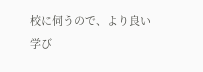校に伺うので、より良い学び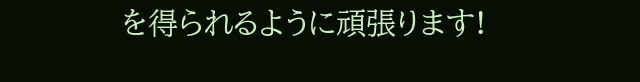を得られるように頑張ります!